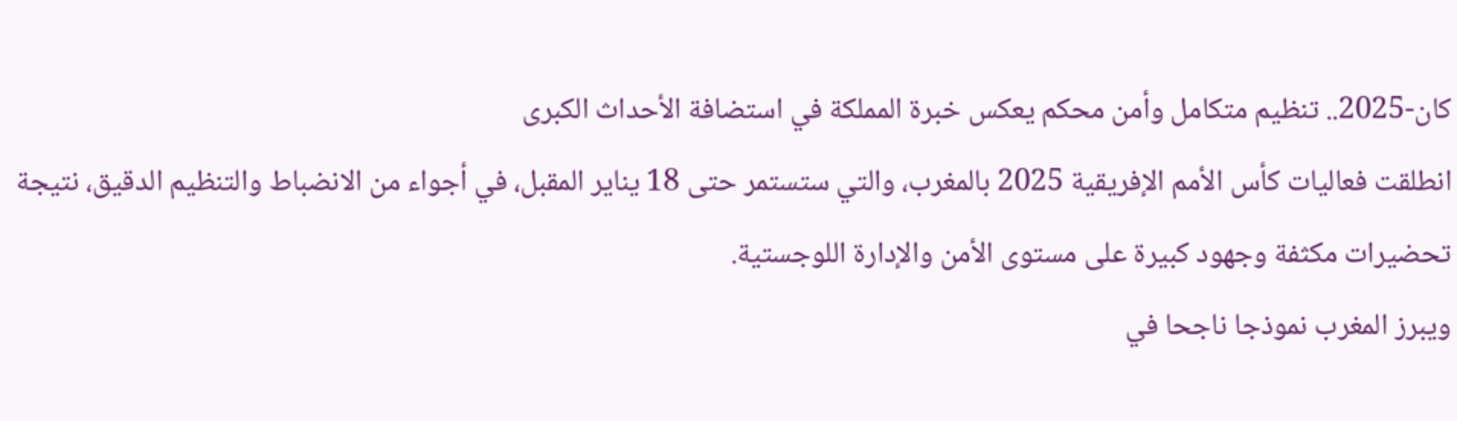كان-2025.. تنظيم متكامل وأمن محكم يعكس خبرة المملكة في استضافة الأحداث الكبرى
انطلقت فعاليات كأس الأمم الإفريقية 2025 بالمغرب، والتي ستستمر حتى 18 يناير المقبل، في أجواء من الانضباط والتنظيم الدقيق، نتيجة تحضيرات مكثفة وجهود كبيرة على مستوى الأمن والإدارة اللوجستية.
ويبرز المغرب نموذجا ناجحا في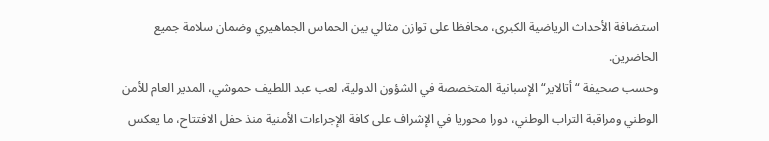استضافة الأحداث الرياضية الكبرى، محافظا على توازن مثالي بين الحماس الجماهيري وضمان سلامة جميع الحاضرين.
وحسب صحيفة “أتالاير“ الإسبانية المتخصصة في الشؤون الدولية، لعب عبد اللطيف حموشي، المدير العام للأمن الوطني ومراقبة التراب الوطني، دورا محوريا في الإشراف على كافة الإجراءات الأمنية منذ حفل الافتتاح، ما يعكس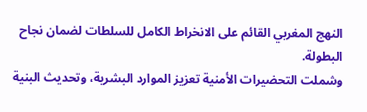النهج المغربي القائم على الانخراط الكامل للسلطات لضمان نجاح البطولة.
وشملت التحضيرات الأمنية تعزيز الموارد البشرية، وتحديث البنية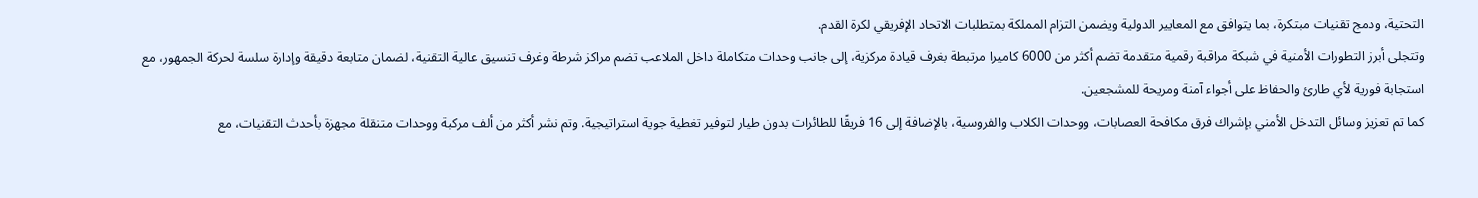التحتية، ودمج تقنيات مبتكرة، بما يتوافق مع المعايير الدولية ويضمن التزام المملكة بمتطلبات الاتحاد الإفريقي لكرة القدم.
وتتجلى أبرز التطورات الأمنية في شبكة مراقبة رقمية متقدمة تضم أكثر من 6000 كاميرا مرتبطة بغرف قيادة مركزية، إلى جانب وحدات متكاملة داخل الملاعب تضم مراكز شرطة وغرف تنسيق عالية التقنية، لضمان متابعة دقيقة وإدارة سلسة لحركة الجمهور، مع استجابة فورية لأي طارئ والحفاظ على أجواء آمنة ومريحة للمشجعين.
كما تم تعزيز وسائل التدخل الأمني بإشراك فرق مكافحة العصابات، ووحدات الكلاب والفروسية، بالإضافة إلى 16 فريقًا للطائرات بدون طيار لتوفير تغطية جوية استراتيجية. وتم نشر أكثر من ألف مركبة ووحدات متنقلة مجهزة بأحدث التقنيات، مع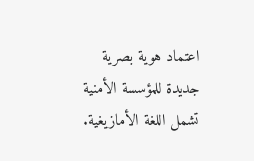اعتماد هوية بصرية جديدة للمؤسسة الأمنية تشمل اللغة الأمازيغية.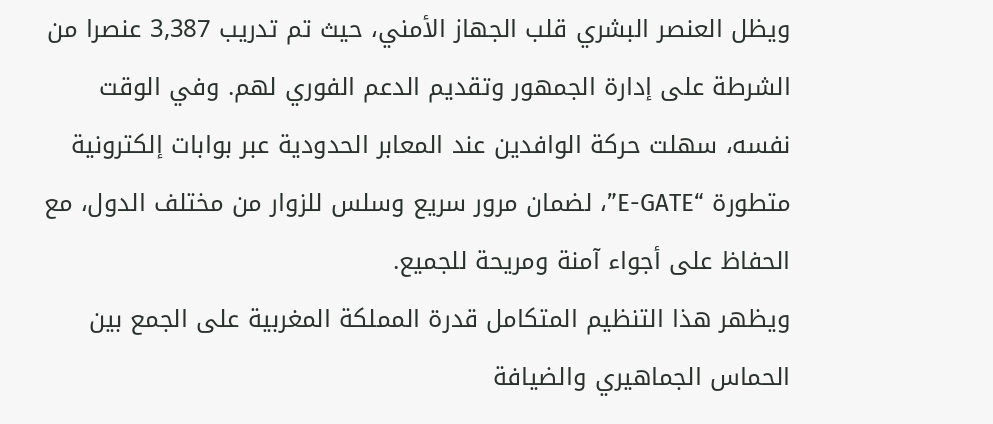ويظل العنصر البشري قلب الجهاز الأمني، حيث تم تدريب 3,387 عنصرا من الشرطة على إدارة الجمهور وتقديم الدعم الفوري لهم. وفي الوقت نفسه، سهلت حركة الوافدين عند المعابر الحدودية عبر بوابات إلكترونية متطورة “E-GATE”، لضمان مرور سريع وسلس للزوار من مختلف الدول، مع الحفاظ على أجواء آمنة ومريحة للجميع.
ويظهر هذا التنظيم المتكامل قدرة المملكة المغربية على الجمع بين الحماس الجماهيري والضيافة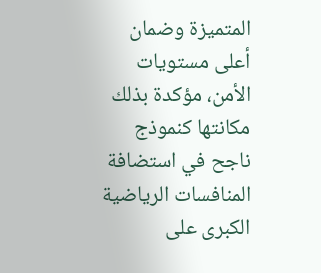المتميزة وضمان أعلى مستويات الأمن، مؤكدة بذلك مكانتها كنموذج ناجح في استضافة المنافسات الرياضية الكبرى على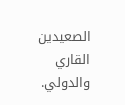الصعيدين القاري والدولي.